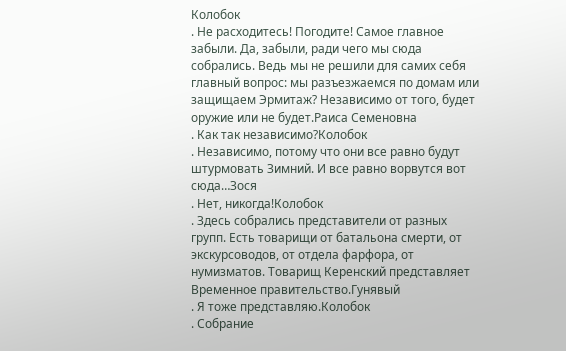Колобок
. Не расходитесь! Погодите! Самое главное забыли. Да, забыли, ради чего мы сюда собрались. Ведь мы не решили для самих себя главный вопрос: мы разъезжаемся по домам или защищаем Эрмитаж? Независимо от того, будет оружие или не будет.Раиса Семеновна
. Как так независимо?Колобок
. Независимо, потому что они все равно будут штурмовать Зимний. И все равно ворвутся вот сюда…Зося
. Нет, никогда!Колобок
. Здесь собрались представители от разных групп. Есть товарищи от батальона смерти, от экскурсоводов, от отдела фарфора, от нумизматов. Товарищ Керенский представляет Временное правительство.Гунявый
. Я тоже представляю.Колобок
. Собрание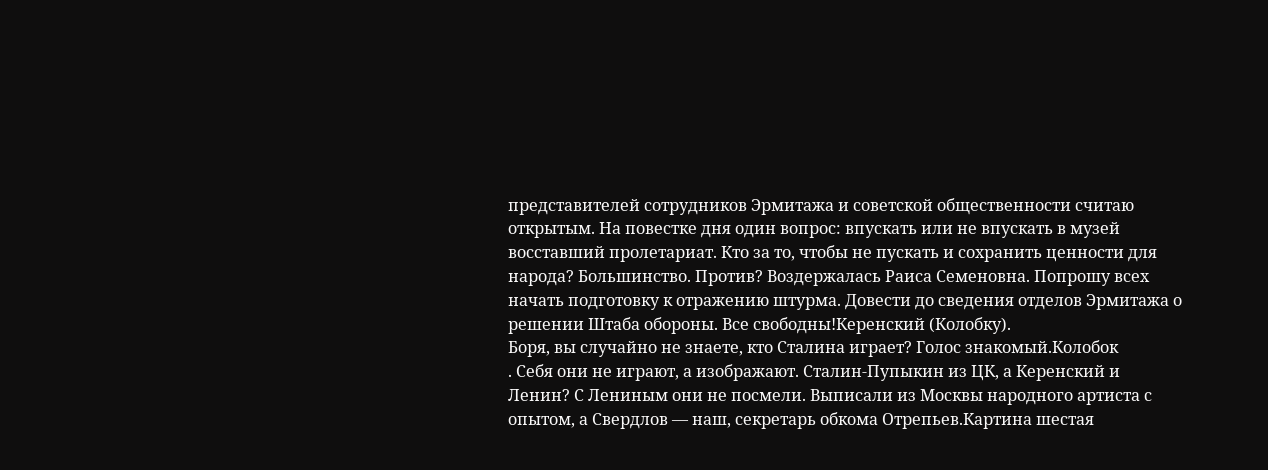представителей сотрудников Эрмитажа и советской общественности считаю открытым. На повестке дня один вопрос: впускать или не впускать в музей восставший пролетариат. Кто за то, чтобы не пускать и сохранить ценности для народа? Большинство. Против? Воздержалась Раиса Семеновна. Попрошу всех начать подготовку к отражению штурма. Довести до сведения отделов Эрмитажа о решении Штаба обороны. Все свободны!Керенский (Колобку).
Боря, вы случайно не знаете, кто Сталина играет? Голос знакомый.Колобок
. Себя они не играют, а изображают. Сталин-Пупыкин из ЦК, а Керенский и Ленин? С Лениным они не посмели. Выписали из Москвы народного артиста с опытом, а Свердлов — наш, секретарь обкома Отрепьев.Картина шестая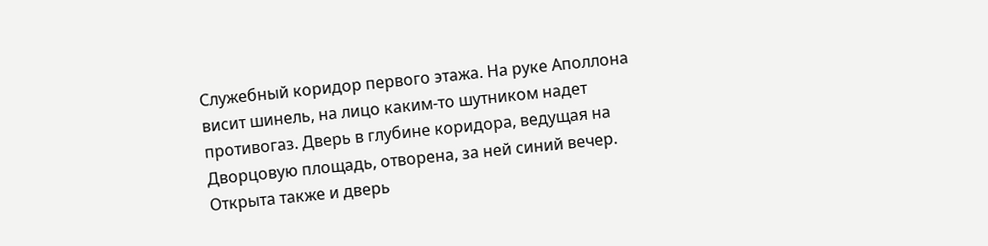Служебный коридор первого этажа. На руке Аполлона висит шинель, на лицо каким-то шутником надет противогаз. Дверь в глубине коридора, ведущая на Дворцовую площадь, отворена, за ней синий вечер. Открыта также и дверь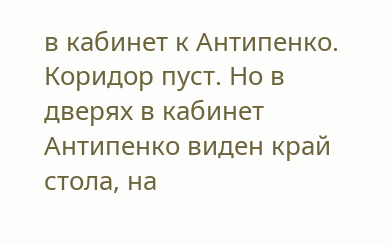в кабинет к Антипенко. Коридор пуст. Но в дверях в кабинет Антипенко виден край стола, на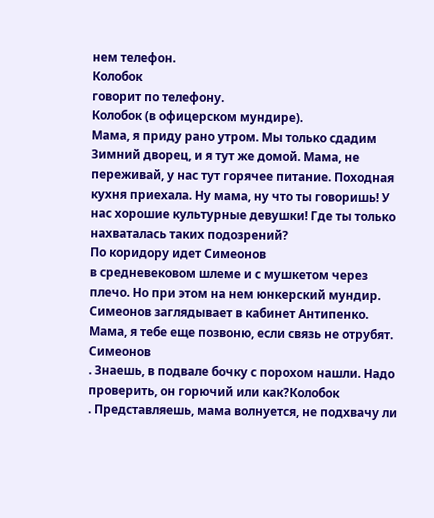нем телефон.
Колобок
говорит по телефону.
Колобок (в офицерском мундире).
Мама, я приду рано утром. Мы только сдадим Зимний дворец, и я тут же домой. Мама, не переживай, у нас тут горячее питание. Походная кухня приехала. Ну мама, ну что ты говоришь! У нас хорошие культурные девушки! Где ты только нахваталась таких подозрений?
По коридору идет Симеонов
в средневековом шлеме и с мушкетом через плечо. Но при этом на нем юнкерский мундир. Симеонов заглядывает в кабинет Антипенко.
Мама, я тебе еще позвоню, если связь не отрубят.
Симеонов
. Знаешь, в подвале бочку с порохом нашли. Надо проверить, он горючий или как?Колобок
. Представляешь, мама волнуется, не подхвачу ли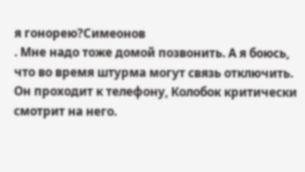я гонорею?Симеонов
. Мне надо тоже домой позвонить. А я боюсь, что во время штурма могут связь отключить.
Он проходит к телефону, Колобок критически смотрит на него.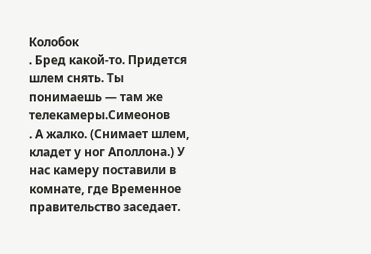Колобок
. Бред какой-то. Придется шлем снять. Ты понимаешь — там же телекамеры.Симеонов
. А жалко. (Снимает шлем, кладет у ног Аполлона.) У нас камеру поставили в комнате, где Временное правительство заседает.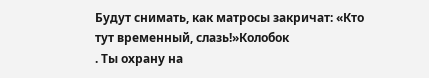Будут снимать, как матросы закричат: «Кто тут временный, слазь!»Колобок
. Ты охрану на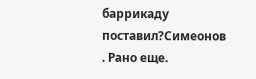баррикаду поставил?Симеонов
. Рано еще.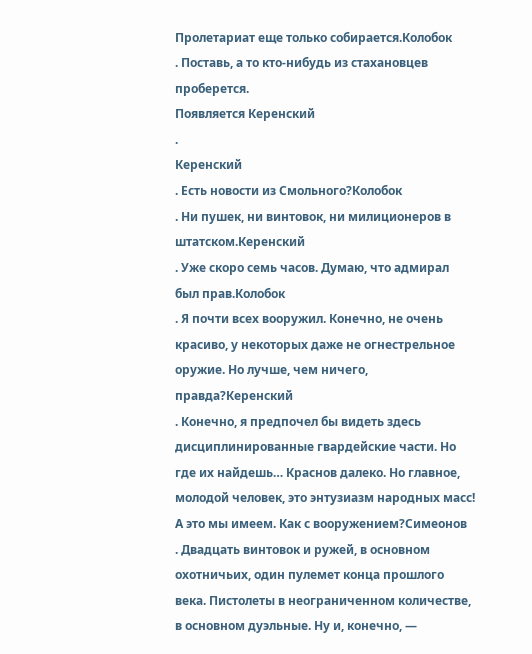Пролетариат еще только собирается.Колобок
. Поставь, а то кто-нибудь из стахановцев проберется.
Появляется Керенский
.
Керенский
. Есть новости из Смольного?Колобок
. Ни пушек, ни винтовок, ни милиционеров в штатском.Керенский
. Уже скоро семь часов. Думаю, что адмирал был прав.Колобок
. Я почти всех вооружил. Конечно, не очень красиво, у некоторых даже не огнестрельное оружие. Но лучше, чем ничего, правда?Керенский
. Конечно, я предпочел бы видеть здесь дисциплинированные гвардейские части. Но где их найдешь… Краснов далеко. Но главное, молодой человек, это энтузиазм народных масс! А это мы имеем. Как с вооружением?Симеонов
. Двадцать винтовок и ружей, в основном охотничьих, один пулемет конца прошлого века. Пистолеты в неограниченном количестве, в основном дуэльные. Ну и, конечно, —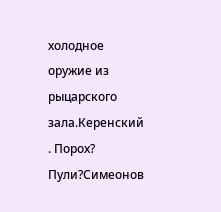холодное оружие из рыцарского зала.Керенский
. Порох? Пули?Симеонов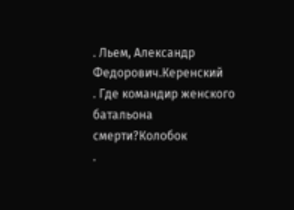. Льем, Александр Федорович.Керенский
. Где командир женского батальона смерти?Колобок
.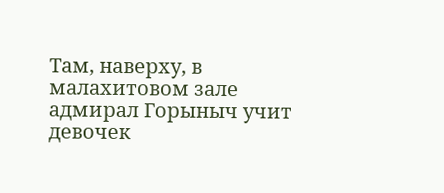Там, наверху, в малахитовом зале адмирал Горыныч учит девочек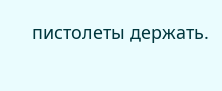пистолеты держать.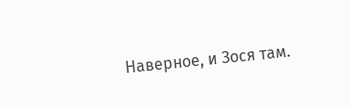Наверное, и Зося там.